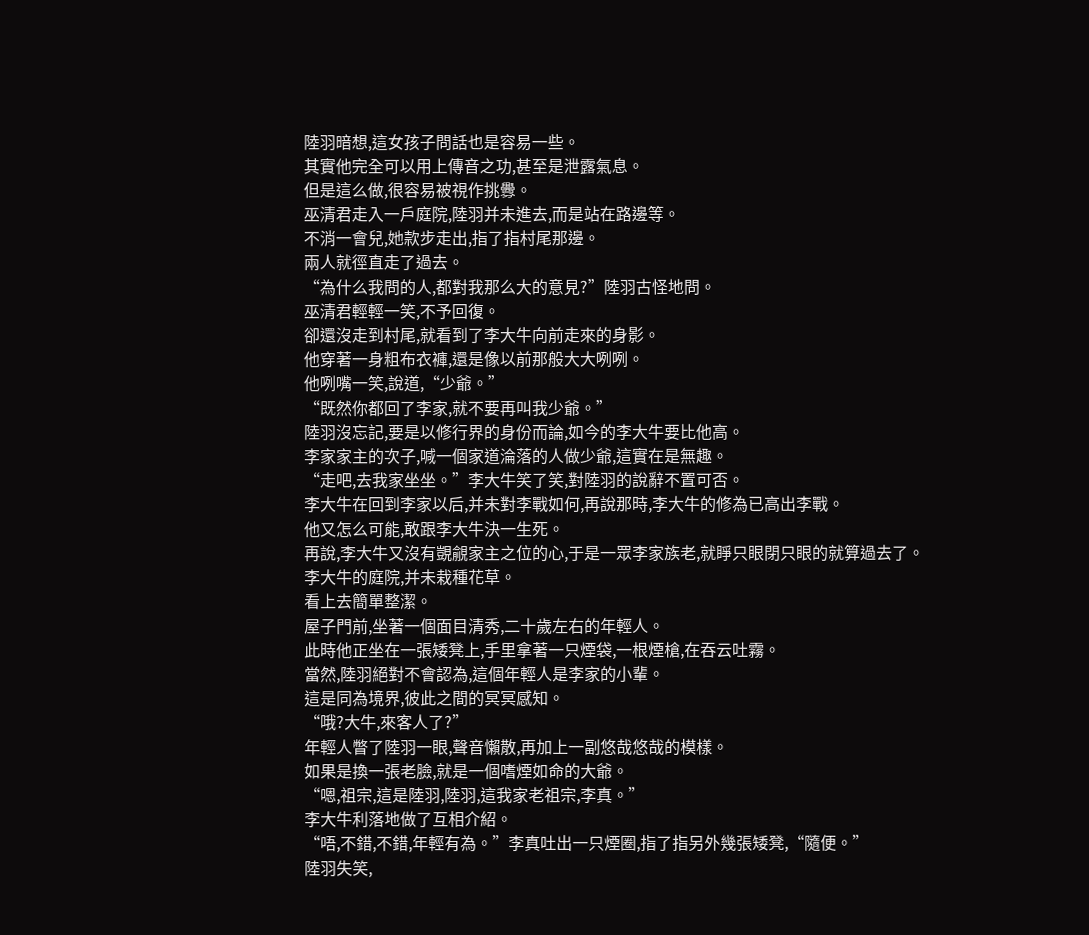陸羽暗想,這女孩子問話也是容易一些。
其實他完全可以用上傳音之功,甚至是泄露氣息。
但是這么做,很容易被視作挑釁。
巫清君走入一戶庭院,陸羽并未進去,而是站在路邊等。
不消一會兒,她款步走出,指了指村尾那邊。
兩人就徑直走了過去。
“為什么我問的人,都對我那么大的意見?”陸羽古怪地問。
巫清君輕輕一笑,不予回復。
卻還沒走到村尾,就看到了李大牛向前走來的身影。
他穿著一身粗布衣褲,還是像以前那般大大咧咧。
他咧嘴一笑,說道,“少爺。”
“既然你都回了李家,就不要再叫我少爺。”
陸羽沒忘記,要是以修行界的身份而論,如今的李大牛要比他高。
李家家主的次子,喊一個家道淪落的人做少爺,這實在是無趣。
“走吧,去我家坐坐。”李大牛笑了笑,對陸羽的說辭不置可否。
李大牛在回到李家以后,并未對李戰如何,再說那時,李大牛的修為已高出李戰。
他又怎么可能,敢跟李大牛決一生死。
再說,李大牛又沒有覬覦家主之位的心,于是一眾李家族老,就睜只眼閉只眼的就算過去了。
李大牛的庭院,并未栽種花草。
看上去簡單整潔。
屋子門前,坐著一個面目清秀,二十歲左右的年輕人。
此時他正坐在一張矮凳上,手里拿著一只煙袋,一根煙槍,在吞云吐霧。
當然,陸羽絕對不會認為,這個年輕人是李家的小輩。
這是同為境界,彼此之間的冥冥感知。
“哦?大牛,來客人了?”
年輕人瞥了陸羽一眼,聲音懶散,再加上一副悠哉悠哉的模樣。
如果是換一張老臉,就是一個嗜煙如命的大爺。
“嗯,祖宗,這是陸羽,陸羽,這我家老祖宗,李真。”
李大牛利落地做了互相介紹。
“唔,不錯,不錯,年輕有為。”李真吐出一只煙圈,指了指另外幾張矮凳,“隨便。”
陸羽失笑,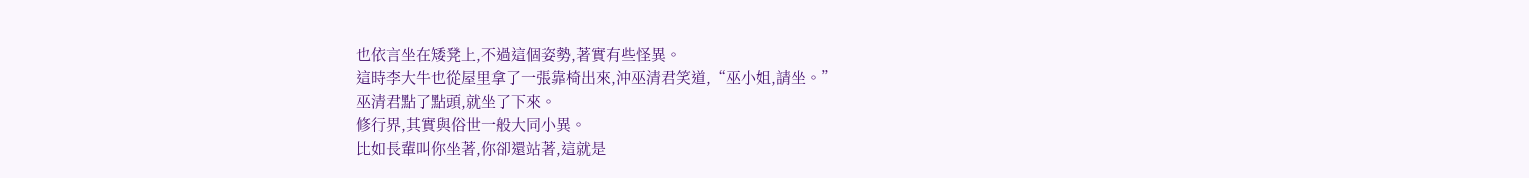也依言坐在矮凳上,不過這個姿勢,著實有些怪異。
這時李大牛也從屋里拿了一張靠椅出來,沖巫清君笑道,“巫小姐,請坐。”
巫清君點了點頭,就坐了下來。
修行界,其實與俗世一般大同小異。
比如長輩叫你坐著,你卻還站著,這就是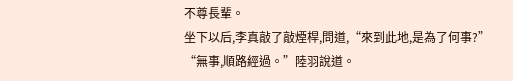不尊長輩。
坐下以后,李真敲了敲煙桿,問道,“來到此地,是為了何事?”
“無事,順路經過。”陸羽說道。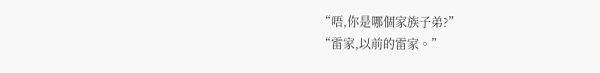“唔,你是哪個家族子弟?”
“雷家,以前的雷家。”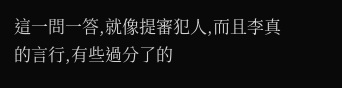這一問一答,就像提審犯人,而且李真的言行,有些過分了的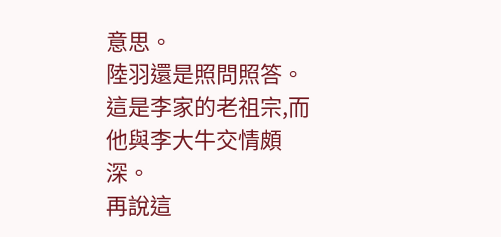意思。
陸羽還是照問照答。
這是李家的老祖宗,而他與李大牛交情頗深。
再說這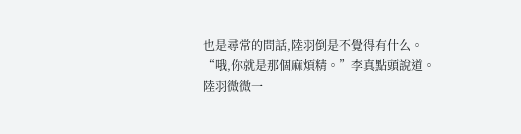也是尋常的問話,陸羽倒是不覺得有什么。
“哦,你就是那個麻煩精。”李真點頭說道。
陸羽微微一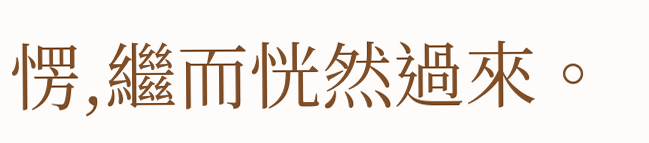愣,繼而恍然過來。